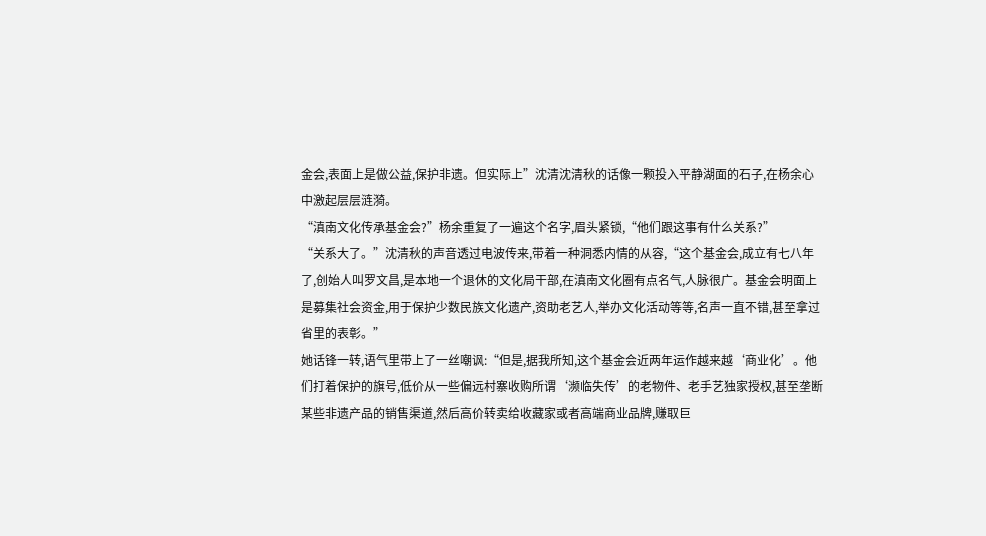金会,表面上是做公益,保护非遗。但实际上”沈清沈清秋的话像一颗投入平静湖面的石子,在杨余心中激起层层涟漪。
“滇南文化传承基金会?”杨余重复了一遍这个名字,眉头紧锁,“他们跟这事有什么关系?”
“关系大了。”沈清秋的声音透过电波传来,带着一种洞悉内情的从容,“这个基金会,成立有七八年了,创始人叫罗文昌,是本地一个退休的文化局干部,在滇南文化圈有点名气,人脉很广。基金会明面上是募集社会资金,用于保护少数民族文化遗产,资助老艺人,举办文化活动等等,名声一直不错,甚至拿过省里的表彰。”
她话锋一转,语气里带上了一丝嘲讽:“但是,据我所知,这个基金会近两年运作越来越‘商业化’。他们打着保护的旗号,低价从一些偏远村寨收购所谓‘濒临失传’的老物件、老手艺独家授权,甚至垄断某些非遗产品的销售渠道,然后高价转卖给收藏家或者高端商业品牌,赚取巨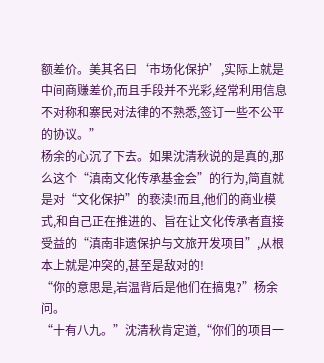额差价。美其名曰‘市场化保护’,实际上就是中间商赚差价,而且手段并不光彩,经常利用信息不对称和寨民对法律的不熟悉,签订一些不公平的协议。”
杨余的心沉了下去。如果沈清秋说的是真的,那么这个“滇南文化传承基金会”的行为,简直就是对“文化保护”的亵渎!而且,他们的商业模式,和自己正在推进的、旨在让文化传承者直接受益的“滇南非遗保护与文旅开发项目”,从根本上就是冲突的,甚至是敌对的!
“你的意思是,岩温背后是他们在搞鬼?”杨余问。
“十有八九。”沈清秋肯定道,“你们的项目一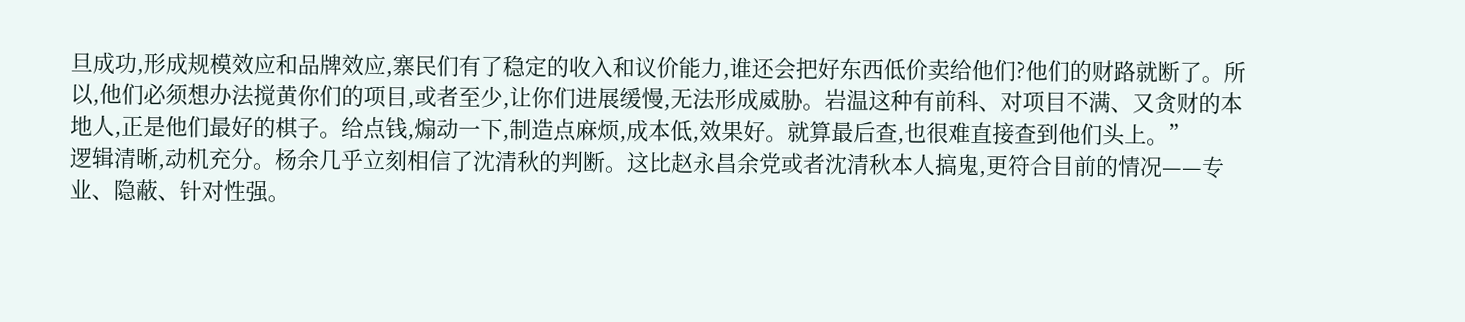旦成功,形成规模效应和品牌效应,寨民们有了稳定的收入和议价能力,谁还会把好东西低价卖给他们?他们的财路就断了。所以,他们必须想办法搅黄你们的项目,或者至少,让你们进展缓慢,无法形成威胁。岩温这种有前科、对项目不满、又贪财的本地人,正是他们最好的棋子。给点钱,煽动一下,制造点麻烦,成本低,效果好。就算最后查,也很难直接查到他们头上。”
逻辑清晰,动机充分。杨余几乎立刻相信了沈清秋的判断。这比赵永昌余党或者沈清秋本人搞鬼,更符合目前的情况——专业、隐蔽、针对性强。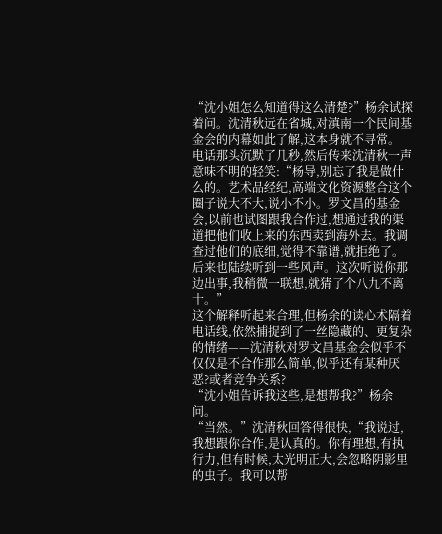“沈小姐怎么知道得这么清楚?”杨余试探着问。沈清秋远在省城,对滇南一个民间基金会的内幕如此了解,这本身就不寻常。
电话那头沉默了几秒,然后传来沈清秋一声意味不明的轻笑:“杨导,别忘了我是做什么的。艺术品经纪,高端文化资源整合这个圈子说大不大,说小不小。罗文昌的基金会,以前也试图跟我合作过,想通过我的渠道把他们收上来的东西卖到海外去。我调查过他们的底细,觉得不靠谱,就拒绝了。后来也陆续听到一些风声。这次听说你那边出事,我稍微一联想,就猜了个八九不离十。”
这个解释听起来合理,但杨余的读心术隔着电话线,依然捕捉到了一丝隐藏的、更复杂的情绪——沈清秋对罗文昌基金会似乎不仅仅是不合作那么简单,似乎还有某种厌恶?或者竞争关系?
“沈小姐告诉我这些,是想帮我?”杨余问。
“当然。”沈清秋回答得很快,“我说过,我想跟你合作,是认真的。你有理想,有执行力,但有时候,太光明正大,会忽略阴影里的虫子。我可以帮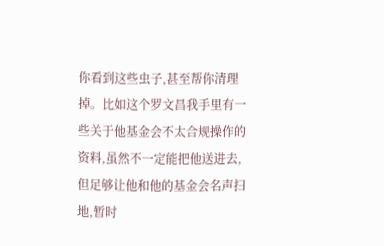你看到这些虫子,甚至帮你清理掉。比如这个罗文昌我手里有一些关于他基金会不太合规操作的资料,虽然不一定能把他送进去,但足够让他和他的基金会名声扫地,暂时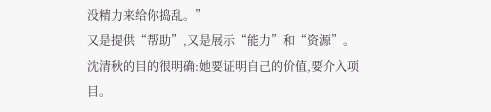没精力来给你捣乱。”
又是提供“帮助”,又是展示“能力”和“资源”。沈清秋的目的很明确:她要证明自己的价值,要介入项目。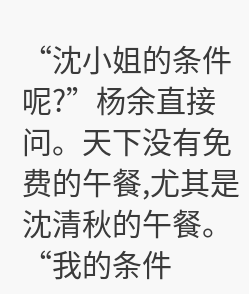“沈小姐的条件呢?”杨余直接问。天下没有免费的午餐,尤其是沈清秋的午餐。
“我的条件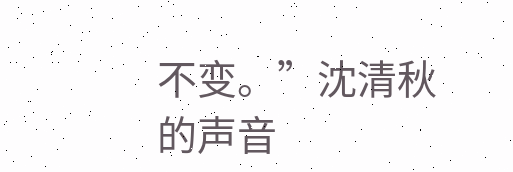不变。”沈清秋的声音